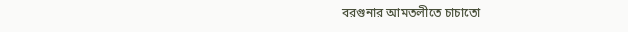বরগুনার আমতলীতে চাচাতো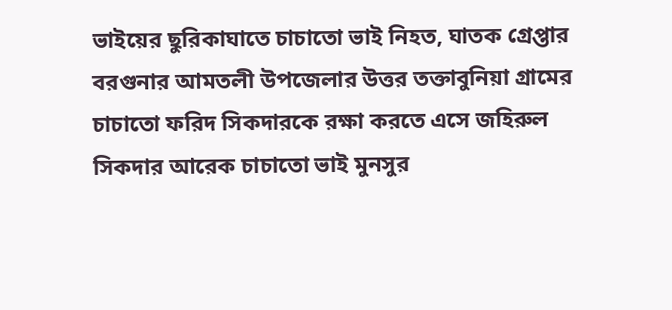ভাইয়ের ছুরিকাঘাতে চাচাতো ভাই নিহত, ঘাতক গ্রেপ্তার
বরগুনার আমতলী উপজেলার উত্তর তক্তাবুনিয়া গ্রামের চাচাতো ফরিদ সিকদারকে রক্ষা করতে এসে জহিরুল সিকদার আরেক চাচাতো ভাই মুনসুর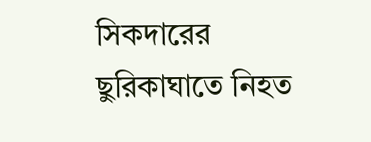সিকদারের ছুরিকাঘাতে নিহত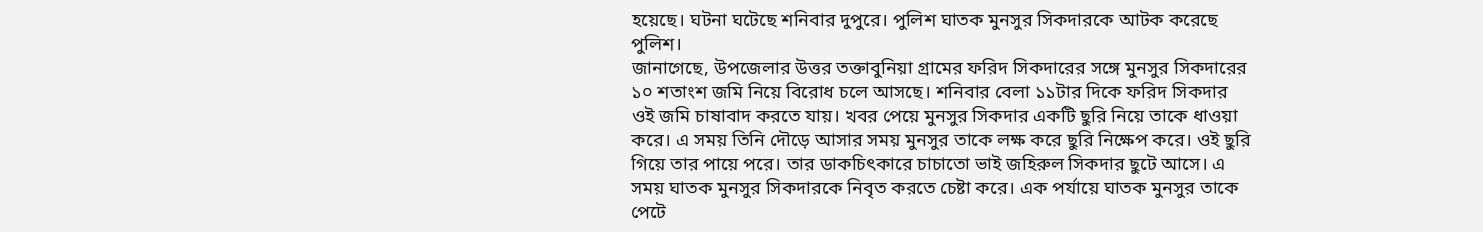হয়েছে। ঘটনা ঘটেছে শনিবার দুপুরে। পুলিশ ঘাতক মুনসুর সিকদারকে আটক করেছে পুলিশ।
জানাগেছে, উপজেলার উত্তর তক্তাবুনিয়া গ্রামের ফরিদ সিকদারের সঙ্গে মুনসুর সিকদারের ১০ শতাংশ জমি নিয়ে বিরোধ চলে আসছে। শনিবার বেলা ১১টার দিকে ফরিদ সিকদার ওই জমি চাষাবাদ করতে যায়। খবর পেয়ে মুনসুর সিকদার একটি ছুরি নিয়ে তাকে ধাওয়া করে। এ সময় তিনি দৌড়ে আসার সময় মুনসুর তাকে লক্ষ করে ছুরি নিক্ষেপ করে। ওই ছুরি গিয়ে তার পায়ে পরে। তার ডাকচিৎকারে চাচাতো ভাই জহিরুল সিকদার ছুটে আসে। এ সময় ঘাতক মুনসুর সিকদারকে নিবৃত করতে চেষ্টা করে। এক পর্যায়ে ঘাতক মুনসুর তাকে পেটে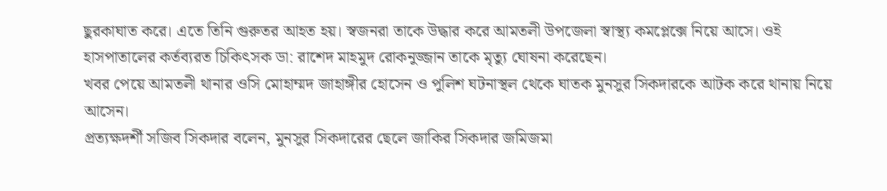ছুরকাঘাত করে। এতে তিনি গুরুতর আহত হয়। স্বজনরা তাকে উদ্ধার করে আমতলী উপজেলা স্বাস্থ্য কমপ্লেক্সে নিয়ে আসে। ওই হাসপাতালের কর্তব্যরত চিকিৎসক ডা: রাশেদ মাহমুদ রোকনুজ্জান তাকে মৃত্যু ঘোষনা করেছেন।
খবর পেয়ে আমতলী থানার ওসি মোহাম্মদ জাহাঙ্গীর হোসেন ও পুলিশ ঘটনাস্থল থেকে ঘাতক মুনসুর সিকদারকে আটক করে থানায় নিয়ে আসেন।
প্রত্যক্ষদর্শী সজিব সিকদার বলেন, মুনসুর সিকদারের ছেলে জাকির সিকদার জমিজমা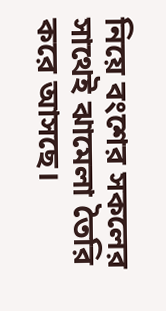নিয়ে বংশের সকলের সাথেই ঝামেলা তৈরি করে আসছে।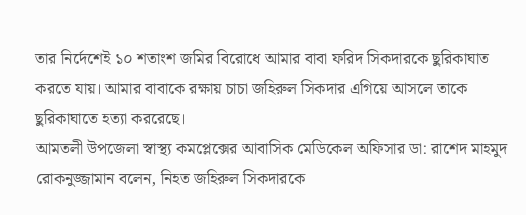তার নির্দেশেই ১০ শতাংশ জমির বিরোধে আমার বাবা ফরিদ সিকদারকে ছুরিকাঘাত করতে যায়। আমার বাবাকে রক্ষায় চাচা জহিরুল সিকদার এগিয়ে আসলে তাকে ছুরিকাঘাতে হত্যা কররেছে।
আমতলী উপজেলা স্বাস্থ্য কমপ্লেক্সের আবাসিক মেডিকেল অফিসার ডা: রাশেদ মাহমুদ রোকনুজ্জামান বলেন, নিহত জহিরুল সিকদারকে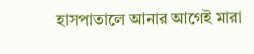হাসপাতালে আনার আগেই মারা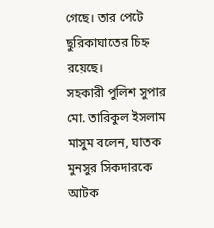গেছে। তার পেটে ছুরিকাঘাতের চিহ্ন রয়েছে।
সহকারী পুলিশ সুপার মো. তারিকুল ইসলাম মাসুম বলেন, ঘাতক মুনসুর সিকদারকে আটক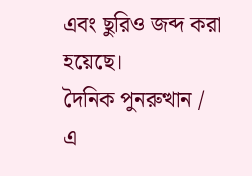এবং ছুরিও জব্দ করা হয়েছে।
দৈনিক পুনরুত্থান /
এ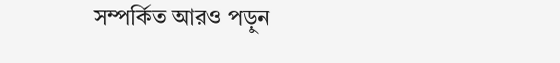সম্পর্কিত আরও পড়ুন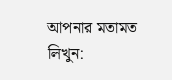আপনার মতামত লিখুন: